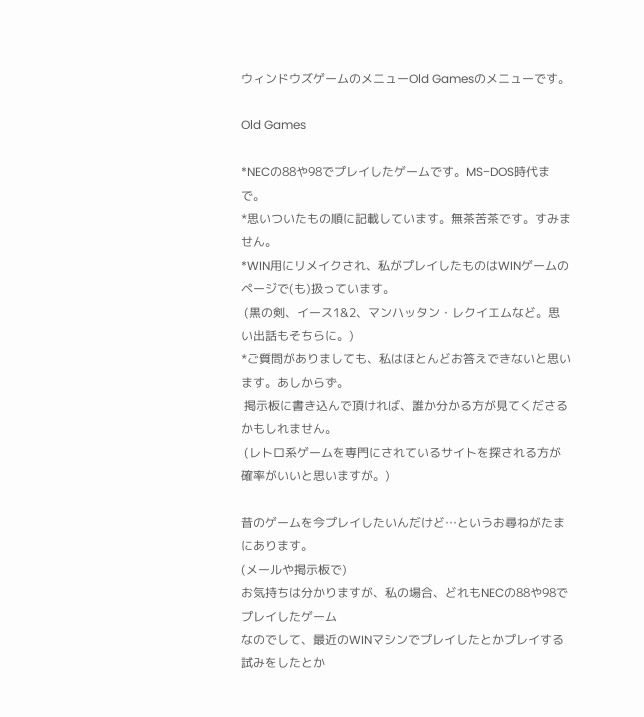ウィンドウズゲームのメニューOld Gamesのメニューです。

Old Games

*NECの88や98でプレイしたゲームです。MS−DOS時代まで。
*思いついたもの順に記載しています。無茶苦茶です。すみません。
*WIN用にリメイクされ、私がプレイしたものはWINゲームのページで(も)扱っています。
 (黒の剣、イース1&2、マンハッタン・レクイエムなど。思い出話もそちらに。)
*ご質問がありましても、私はほとんどお答えできないと思います。あしからず。
 掲示板に書き込んで頂ければ、誰か分かる方が見てくださるかもしれません。
 (レトロ系ゲームを専門にされているサイトを探される方が確率がいいと思いますが。)

昔のゲームを今プレイしたいんだけど…というお尋ねがたまにあります。
(メールや掲示板で)
お気持ちは分かりますが、私の場合、どれもNECの88や98でプレイしたゲーム
なのでして、最近のWINマシンでプレイしたとかプレイする試みをしたとか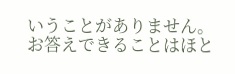いうことがありません。
お答えできることはほと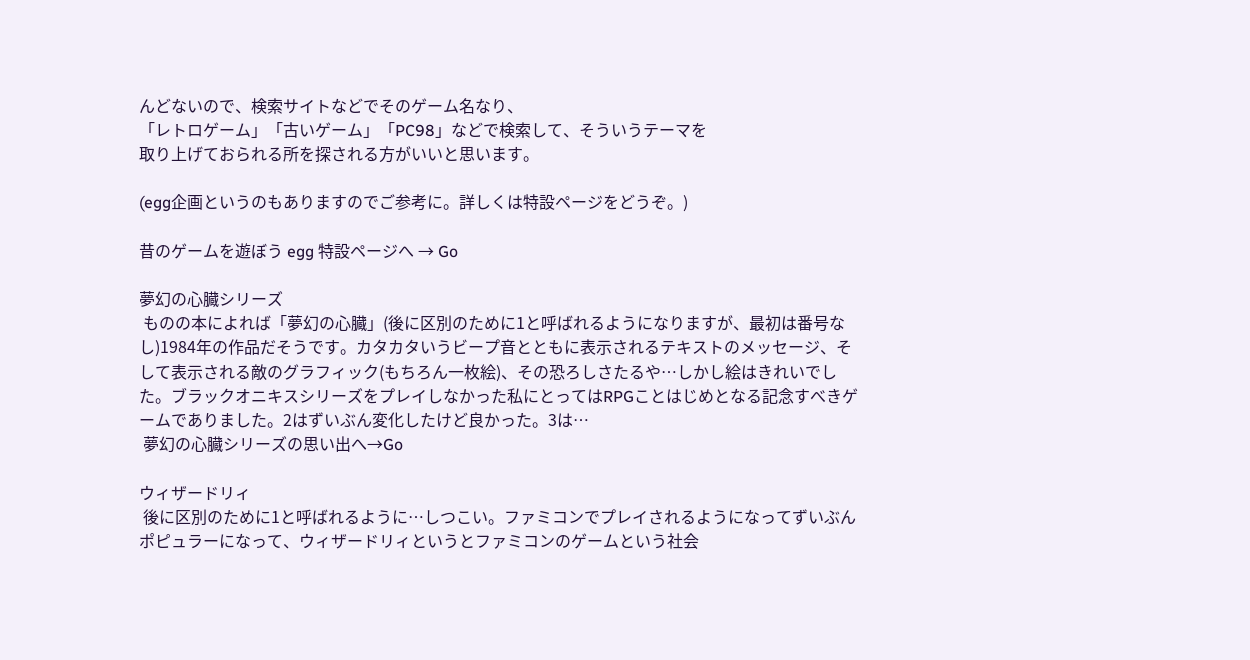んどないので、検索サイトなどでそのゲーム名なり、
「レトロゲーム」「古いゲーム」「PC98」などで検索して、そういうテーマを
取り上げておられる所を探される方がいいと思います。

(egg企画というのもありますのでご参考に。詳しくは特設ページをどうぞ。)

昔のゲームを遊ぼう egg 特設ページへ → Go

夢幻の心臓シリーズ
 ものの本によれば「夢幻の心臓」(後に区別のために1と呼ばれるようになりますが、最初は番号なし)1984年の作品だそうです。カタカタいうビープ音とともに表示されるテキストのメッセージ、そして表示される敵のグラフィック(もちろん一枚絵)、その恐ろしさたるや…しかし絵はきれいでした。ブラックオニキスシリーズをプレイしなかった私にとってはRPGことはじめとなる記念すべきゲームでありました。2はずいぶん変化したけど良かった。3は…
 夢幻の心臓シリーズの思い出へ→Go

ウィザードリィ
 後に区別のために1と呼ばれるように…しつこい。ファミコンでプレイされるようになってずいぶんポピュラーになって、ウィザードリィというとファミコンのゲームという社会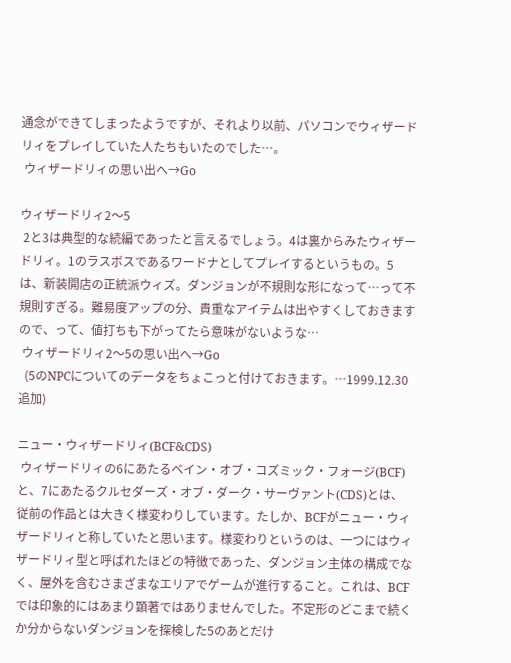通念ができてしまったようですが、それより以前、パソコンでウィザードリィをプレイしていた人たちもいたのでした…。
 ウィザードリィの思い出へ→Go

ウィザードリィ2〜5
 2と3は典型的な続編であったと言えるでしょう。4は裏からみたウィザードリィ。1のラスボスであるワードナとしてプレイするというもの。5は、新装開店の正統派ウィズ。ダンジョンが不規則な形になって…って不規則すぎる。難易度アップの分、貴重なアイテムは出やすくしておきますので、って、値打ちも下がってたら意味がないような…
 ウィザードリィ2〜5の思い出へ→Go
  (5のNPCについてのデータをちょこっと付けておきます。…1999.12.30追加)

ニュー・ウィザードリィ(BCF&CDS)
 ウィザードリィの6にあたるベイン・オブ・コズミック・フォージ(BCF)と、7にあたるクルセダーズ・オブ・ダーク・サーヴァント(CDS)とは、従前の作品とは大きく様変わりしています。たしか、BCFがニュー・ウィザードリィと称していたと思います。様変わりというのは、一つにはウィザードリィ型と呼ばれたほどの特徴であった、ダンジョン主体の構成でなく、屋外を含むさまざまなエリアでゲームが進行すること。これは、BCFでは印象的にはあまり顕著ではありませんでした。不定形のどこまで続くか分からないダンジョンを探検した5のあとだけ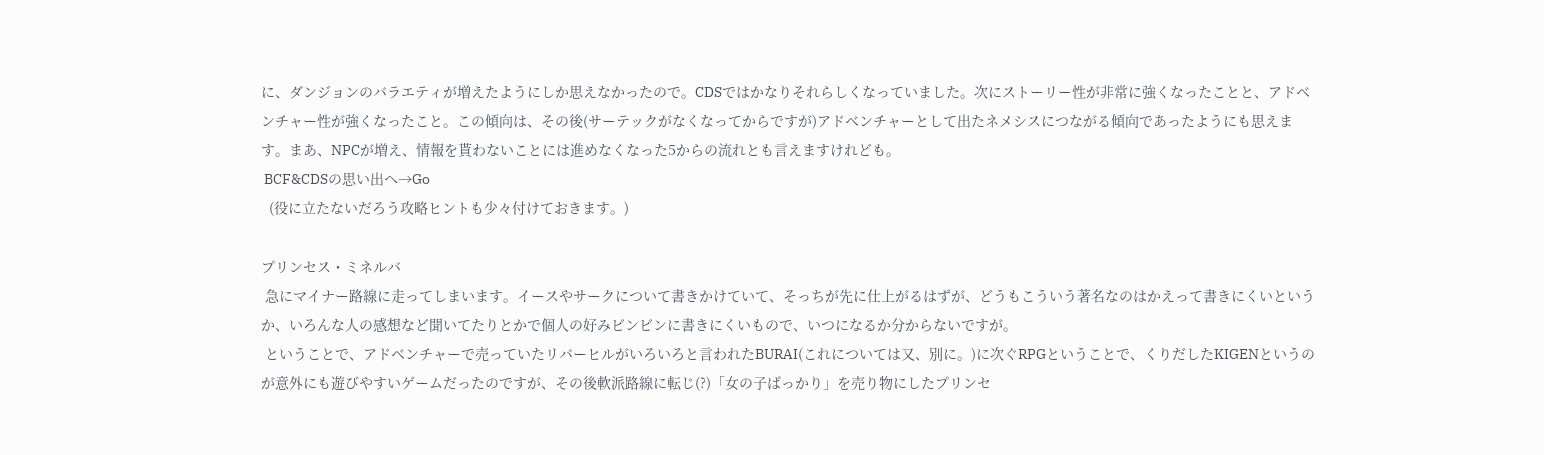に、ダンジョンのバラエティが増えたようにしか思えなかったので。CDSではかなりそれらしくなっていました。次にストーリー性が非常に強くなったことと、アドベンチャー性が強くなったこと。この傾向は、その後(サーテックがなくなってからですが)アドベンチャーとして出たネメシスにつながる傾向であったようにも思えます。まあ、NPCが増え、情報を貰わないことには進めなくなった5からの流れとも言えますけれども。
 BCF&CDSの思い出へ→Go
  (役に立たないだろう攻略ヒントも少々付けておきます。)

プリンセス・ミネルバ
 急にマイナー路線に走ってしまいます。イースやサークについて書きかけていて、そっちが先に仕上がるはずが、どうもこういう著名なのはかえって書きにくいというか、いろんな人の感想など聞いてたりとかで個人の好みビンビンに書きにくいもので、いつになるか分からないですが。
 ということで、アドベンチャーで売っていたリバーヒルがいろいろと言われたBURAI(これについては又、別に。)に次ぐRPGということで、くりだしたKIGENというのが意外にも遊びやすいゲームだったのですが、その後軟派路線に転じ(?)「女の子ばっかり」を売り物にしたプリンセ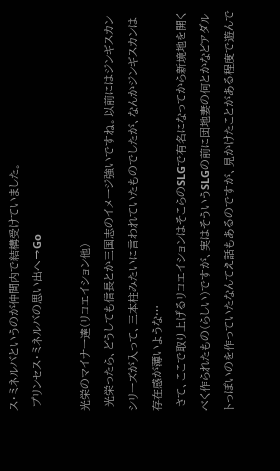ス・ミネルバというのが仲間内で結構受けていました。
 プリンセス・ミネルバの思い出へ→Go

光栄のマイナー達(リコエイション他)
 光栄ったら、どうしても信長とか三国志のイメージ強いですね。以前にはジンギスカンシリーズが入って、三本柱みたいに言われていたものでしたが、なんかジンギスカンは存在感が薄いような…
 さて、ここで取り上げるリコエイションはそこらのSLGで有名になってから新境地を開くべく作られたもの(らしい)ですが、実はそういうSLGの前に団地妻の何とかなどアダルトっぽいのを作っていたなんてえ話もあるのですが、見かけたことがある程度で遊んで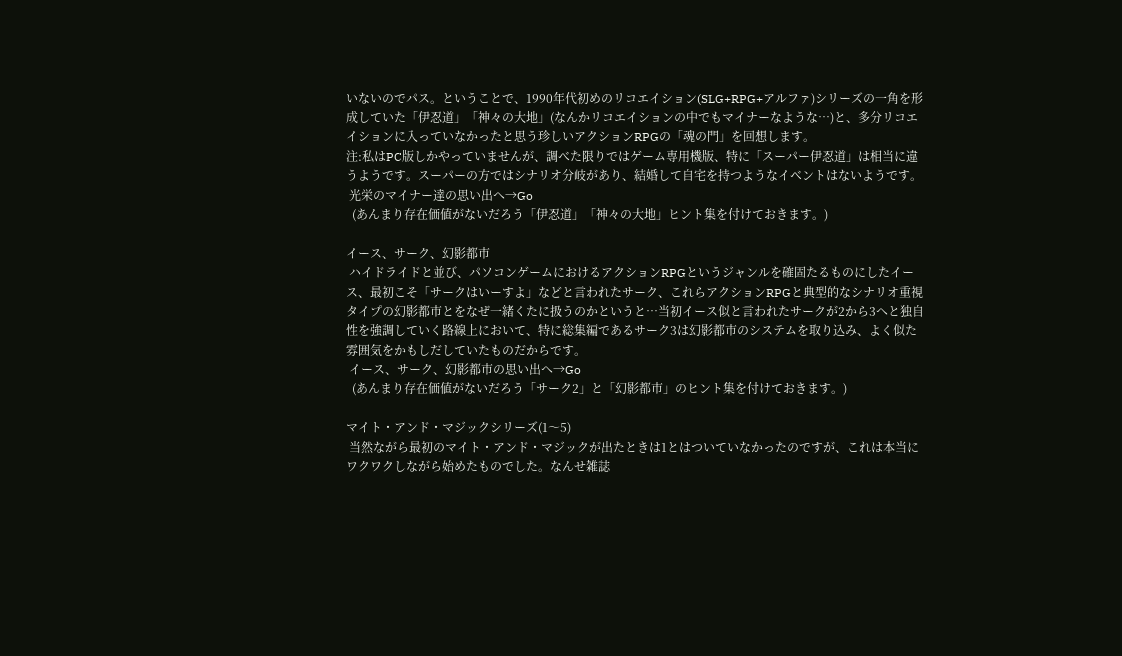いないのでパス。ということで、1990年代初めのリコエイション(SLG+RPG+アルファ)シリーズの一角を形成していた「伊忍道」「神々の大地」(なんかリコエイションの中でもマイナーなような…)と、多分リコエイションに入っていなかったと思う珍しいアクションRPGの「魂の門」を回想します。
注:私はPC版しかやっていませんが、調べた限りではゲーム専用機版、特に「スーパー伊忍道」は相当に違うようです。スーパーの方ではシナリオ分岐があり、結婚して自宅を持つようなイベントはないようです。
 光栄のマイナー達の思い出へ→Go
  (あんまり存在価値がないだろう「伊忍道」「神々の大地」ヒント集を付けておきます。)

イース、サーク、幻影都市
 ハイドライドと並び、パソコンゲームにおけるアクションRPGというジャンルを確固たるものにしたイース、最初こそ「サークはいーすよ」などと言われたサーク、これらアクションRPGと典型的なシナリオ重視タイプの幻影都市とをなぜ一緒くたに扱うのかというと…当初イース似と言われたサークが2から3へと独自性を強調していく路線上において、特に総集編であるサーク3は幻影都市のシステムを取り込み、よく似た雰囲気をかもしだしていたものだからです。
 イース、サーク、幻影都市の思い出へ→Go
  (あんまり存在価値がないだろう「サーク2」と「幻影都市」のヒント集を付けておきます。)

マイト・アンド・マジックシリーズ(1〜5)
 当然ながら最初のマイト・アンド・マジックが出たときは1とはついていなかったのですが、これは本当にワクワクしながら始めたものでした。なんせ雑誌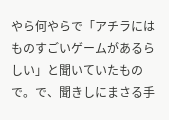やら何やらで「アチラにはものすごいゲームがあるらしい」と聞いていたもので。で、聞きしにまさる手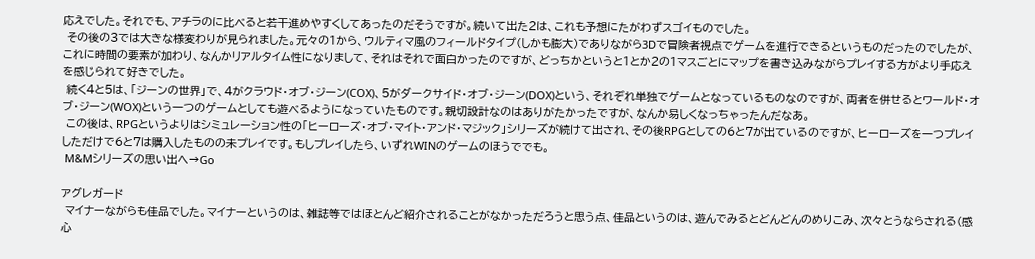応えでした。それでも、アチラのに比べると若干進めやすくしてあったのだそうですが。続いて出た2は、これも予想にたがわずスゴイものでした。
 その後の3では大きな様変わりが見られました。元々の1から、ウルティマ風のフィールドタイプ(しかも膨大)でありながら3Dで冒険者視点でゲームを進行できるというものだったのでしたが、これに時間の要素が加わり、なんかリアルタイム性になりまして、それはそれで面白かったのですが、どっちかというと1とか2の1マスごとにマップを書き込みながらプレイする方がより手応えを感じられて好きでした。
 続く4と5は、「ジーンの世界」で、4がクラウド・オブ・ジーン(COX)、5がダークサイド・オブ・ジーン(DOX)という、それぞれ単独でゲームとなっているものなのですが、両者を併せるとワールド・オブ・ジーン(WOX)という一つのゲームとしても遊べるようになっていたものです。親切設計なのはありがたかったですが、なんか易しくなっちゃったんだなあ。
 この後は、RPGというよりはシミュレーション性の「ヒーローズ・オブ・マイト・アンド・マジック」シリーズが続けて出され、その後RPGとしての6と7が出ているのですが、ヒーローズを一つプレイしただけで6と7は購入したものの未プレイです。もしプレイしたら、いずれWINのゲームのほうででも。
 M&Mシリーズの思い出へ→Go

アグレガード
 マイナーながらも佳品でした。マイナーというのは、雑誌等ではほとんど紹介されることがなかっただろうと思う点、佳品というのは、遊んでみるとどんどんのめりこみ、次々とうならされる(感心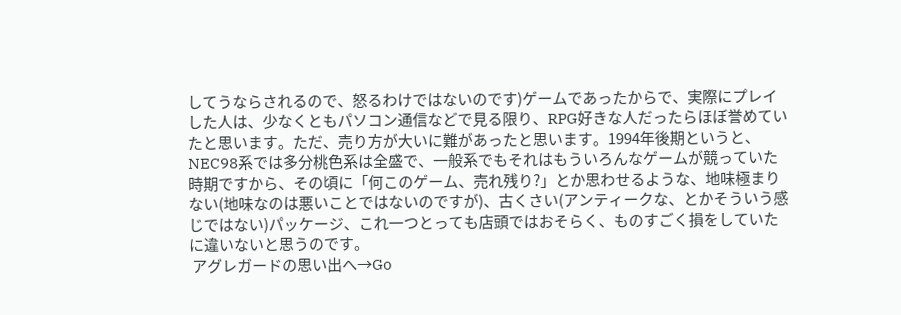してうならされるので、怒るわけではないのです)ゲームであったからで、実際にプレイした人は、少なくともパソコン通信などで見る限り、RPG好きな人だったらほぼ誉めていたと思います。ただ、売り方が大いに難があったと思います。1994年後期というと、NEC98系では多分桃色系は全盛で、一般系でもそれはもういろんなゲームが競っていた時期ですから、その頃に「何このゲーム、売れ残り?」とか思わせるような、地味極まりない(地味なのは悪いことではないのですが)、古くさい(アンティークな、とかそういう感じではない)パッケージ、これ一つとっても店頭ではおそらく、ものすごく損をしていたに違いないと思うのです。
 アグレガードの思い出へ→Go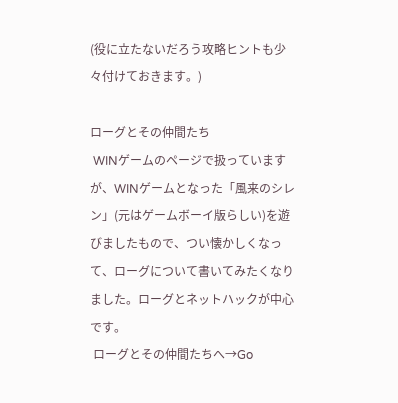(役に立たないだろう攻略ヒントも少々付けておきます。)

ローグとその仲間たち
 WINゲームのページで扱っていますが、WINゲームとなった「風来のシレン」(元はゲームボーイ版らしい)を遊びましたもので、つい懐かしくなって、ローグについて書いてみたくなりました。ローグとネットハックが中心です。
 ローグとその仲間たちへ→Go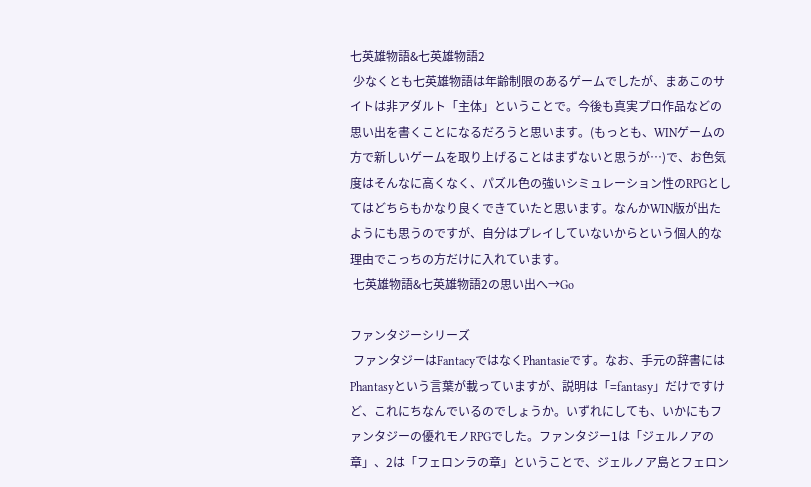七英雄物語&七英雄物語2
 少なくとも七英雄物語は年齢制限のあるゲームでしたが、まあこのサイトは非アダルト「主体」ということで。今後も真実プロ作品などの思い出を書くことになるだろうと思います。(もっとも、WINゲームの方で新しいゲームを取り上げることはまずないと思うが…)で、お色気度はそんなに高くなく、パズル色の強いシミュレーション性のRPGとしてはどちらもかなり良くできていたと思います。なんかWIN版が出たようにも思うのですが、自分はプレイしていないからという個人的な理由でこっちの方だけに入れています。
 七英雄物語&七英雄物語2の思い出へ→Go

ファンタジーシリーズ
 ファンタジーはFantacyではなくPhantasieです。なお、手元の辞書にはPhantasyという言葉が載っていますが、説明は「=fantasy」だけですけど、これにちなんでいるのでしょうか。いずれにしても、いかにもファンタジーの優れモノRPGでした。ファンタジー1は「ジェルノアの章」、2は「フェロンラの章」ということで、ジェルノア島とフェロン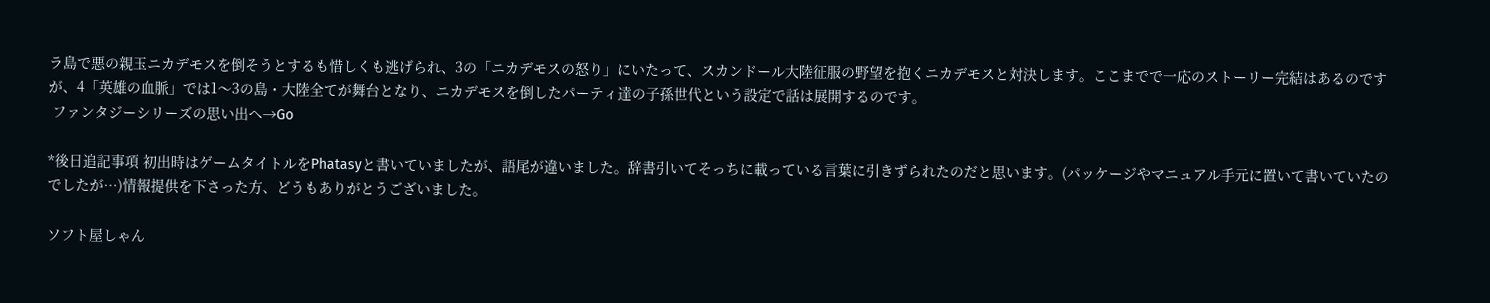ラ島で悪の親玉ニカデモスを倒そうとするも惜しくも逃げられ、3の「ニカデモスの怒り」にいたって、スカンドール大陸征服の野望を抱くニカデモスと対決します。ここまでで一応のストーリー完結はあるのですが、4「英雄の血脈」では1〜3の島・大陸全てが舞台となり、ニカデモスを倒したパーティ達の子孫世代という設定で話は展開するのです。
 ファンタジーシリーズの思い出へ→Go

*後日追記事項 初出時はゲームタイトルをPhatasyと書いていましたが、語尾が違いました。辞書引いてそっちに載っている言葉に引きずられたのだと思います。(パッケージやマニュアル手元に置いて書いていたのでしたが…)情報提供を下さった方、どうもありがとうございました。

ソフト屋しゃん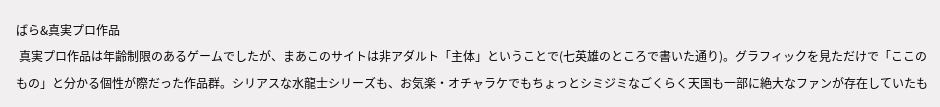ばら&真実プロ作品
 真実プロ作品は年齢制限のあるゲームでしたが、まあこのサイトは非アダルト「主体」ということで(七英雄のところで書いた通り)。グラフィックを見ただけで「ここのもの」と分かる個性が際だった作品群。シリアスな水龍士シリーズも、お気楽・オチャラケでもちょっとシミジミなごくらく天国も一部に絶大なファンが存在していたも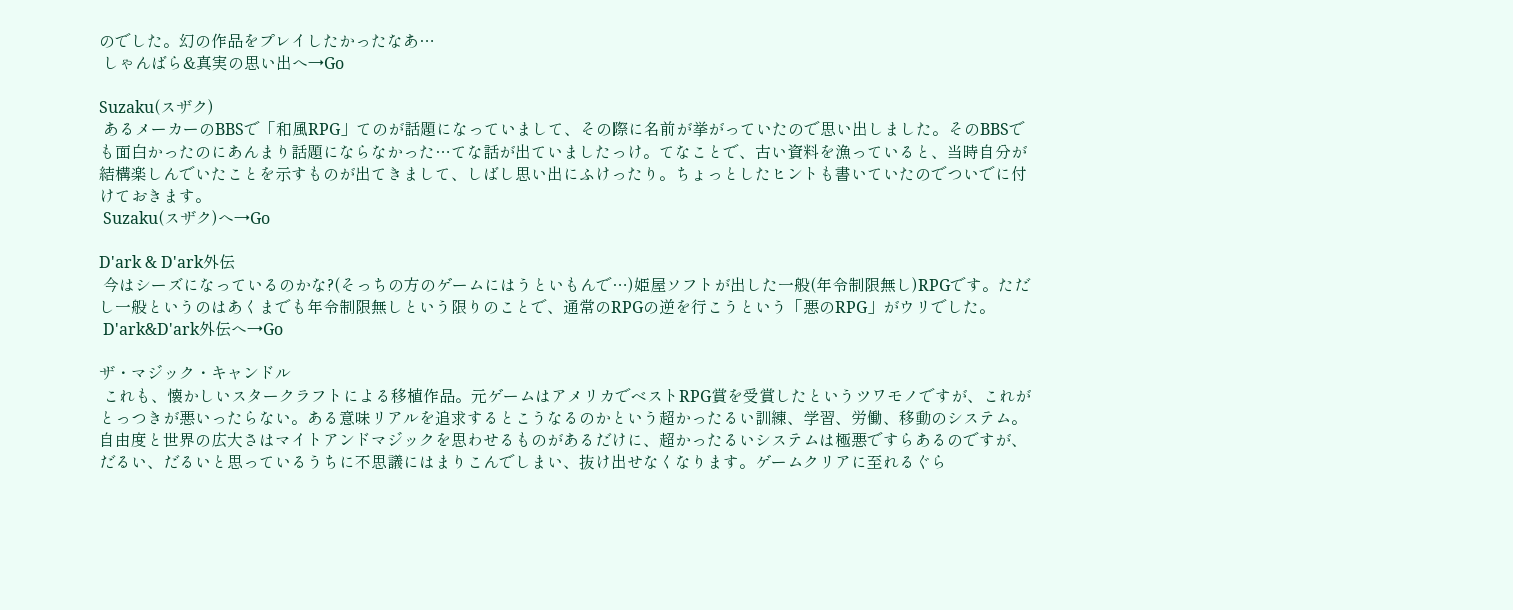のでした。幻の作品をプレイしたかったなあ…
 しゃんばら&真実の思い出へ→Go

Suzaku(スザク)
 あるメーカーのBBSで「和風RPG」てのが話題になっていまして、その際に名前が挙がっていたので思い出しました。そのBBSでも面白かったのにあんまり話題にならなかった…てな話が出ていましたっけ。てなことで、古い資料を漁っていると、当時自分が結構楽しんでいたことを示すものが出てきまして、しばし思い出にふけったり。ちょっとしたヒントも書いていたのでついでに付けておきます。
 Suzaku(スザク)へ→Go

D'ark & D'ark外伝
 今はシーズになっているのかな?(そっちの方のゲームにはうといもんで…)姫屋ソフトが出した一般(年令制限無し)RPGです。ただし一般というのはあくまでも年令制限無しという限りのことで、通常のRPGの逆を行こうという「悪のRPG」がウリでした。
 D'ark&D'ark外伝へ→Go

ザ・マジック・キャンドル
 これも、懐かしいスタークラフトによる移植作品。元ゲームはアメリカでベストRPG賞を受賞したというツワモノですが、これがとっつきが悪いったらない。ある意味リアルを追求するとこうなるのかという超かったるい訓練、学習、労働、移動のシステム。自由度と世界の広大さはマイトアンドマジックを思わせるものがあるだけに、超かったるいシステムは極悪ですらあるのですが、だるい、だるいと思っているうちに不思議にはまりこんでしまい、抜け出せなくなります。ゲームクリアに至れるぐら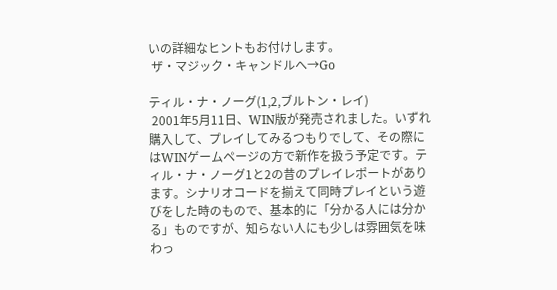いの詳細なヒントもお付けします。
 ザ・マジック・キャンドルへ→Go

ティル・ナ・ノーグ(1,2,ブルトン・レイ)
 2001年5月11日、WIN版が発売されました。いずれ購入して、プレイしてみるつもりでして、その際にはWINゲームページの方で新作を扱う予定です。ティル・ナ・ノーグ1と2の昔のプレイレポートがあります。シナリオコードを揃えて同時プレイという遊びをした時のもので、基本的に「分かる人には分かる」ものですが、知らない人にも少しは雰囲気を味わっ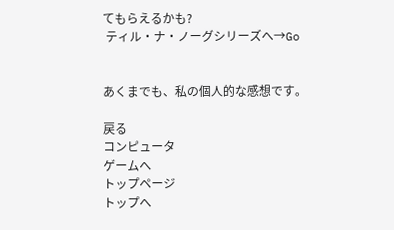てもらえるかも?
 ティル・ナ・ノーグシリーズへ→Go


あくまでも、私の個人的な感想です。

戻る
コンピュータ
ゲームへ
トップページ
トップへ